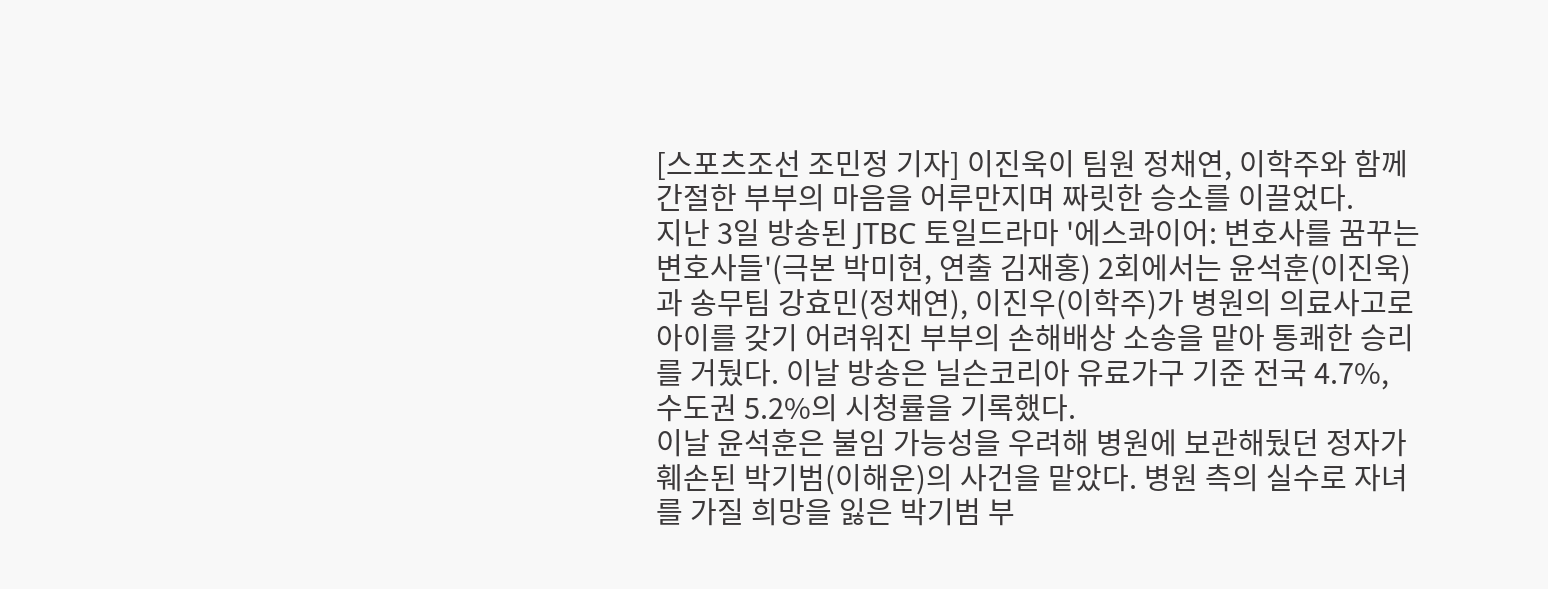[스포츠조선 조민정 기자] 이진욱이 팀원 정채연, 이학주와 함께 간절한 부부의 마음을 어루만지며 짜릿한 승소를 이끌었다.
지난 3일 방송된 JTBC 토일드라마 '에스콰이어: 변호사를 꿈꾸는 변호사들'(극본 박미현, 연출 김재홍) 2회에서는 윤석훈(이진욱)과 송무팀 강효민(정채연), 이진우(이학주)가 병원의 의료사고로 아이를 갖기 어려워진 부부의 손해배상 소송을 맡아 통쾌한 승리를 거뒀다. 이날 방송은 닐슨코리아 유료가구 기준 전국 4.7%, 수도권 5.2%의 시청률을 기록했다.
이날 윤석훈은 불임 가능성을 우려해 병원에 보관해뒀던 정자가 훼손된 박기범(이해운)의 사건을 맡았다. 병원 측의 실수로 자녀를 가질 희망을 잃은 박기범 부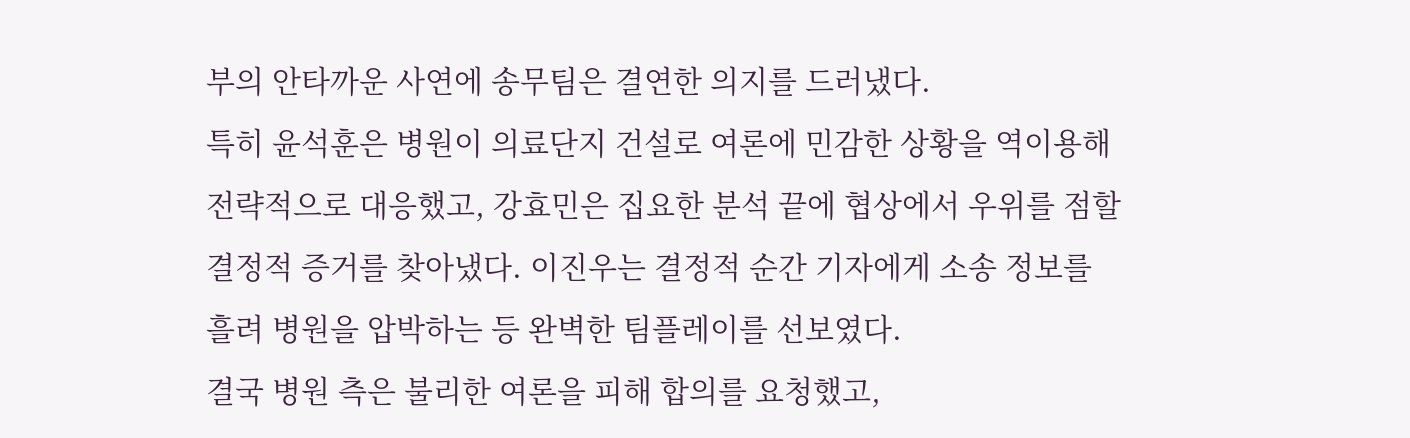부의 안타까운 사연에 송무팀은 결연한 의지를 드러냈다.
특히 윤석훈은 병원이 의료단지 건설로 여론에 민감한 상황을 역이용해 전략적으로 대응했고, 강효민은 집요한 분석 끝에 협상에서 우위를 점할 결정적 증거를 찾아냈다. 이진우는 결정적 순간 기자에게 소송 정보를 흘려 병원을 압박하는 등 완벽한 팀플레이를 선보였다.
결국 병원 측은 불리한 여론을 피해 합의를 요청했고,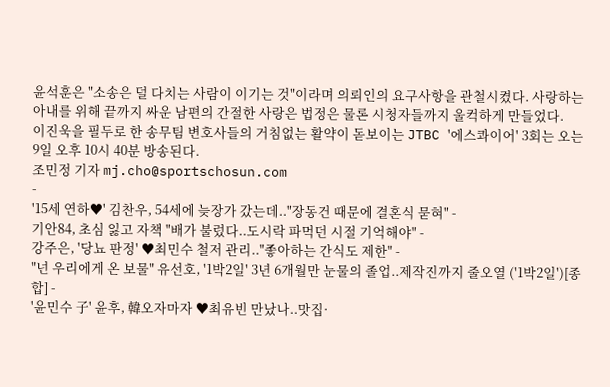윤석훈은 "소송은 덜 다치는 사람이 이기는 것"이라며 의뢰인의 요구사항을 관철시켰다. 사랑하는 아내를 위해 끝까지 싸운 남편의 간절한 사랑은 법정은 물론 시청자들까지 울컥하게 만들었다.
이진욱을 필두로 한 송무팀 변호사들의 거침없는 활약이 돋보이는 JTBC '에스콰이어' 3회는 오는 9일 오후 10시 40분 방송된다.
조민정 기자 mj.cho@sportschosun.com
-
'15세 연하♥' 김찬우, 54세에 늦장가 갔는데.."장동건 때문에 결혼식 묻혀" -
기안84, 초심 잃고 자책 "배가 불렀다..도시락 파먹던 시절 기억해야" -
강주은, '당뇨 판정' ♥최민수 철저 관리.."좋아하는 간식도 제한" -
"넌 우리에게 온 보물" 유선호, '1박2일' 3년 6개월만 눈물의 졸업..제작진까지 줄오열 ('1박2일')[종합] -
'윤민수 子' 윤후, 韓오자마자 ♥최유빈 만났나..맛집·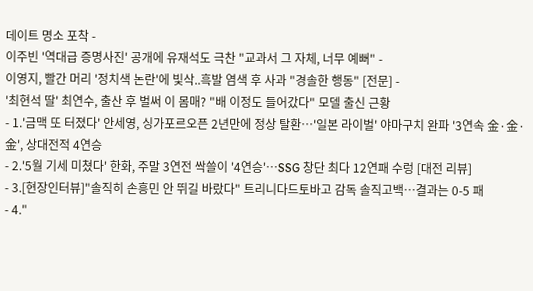데이트 명소 포착 -
이주빈 '역대급 증명사진' 공개에 유재석도 극찬 "교과서 그 자체, 너무 예뻐" -
이영지, 빨간 머리 '정치색 논란'에 빛삭..흑발 염색 후 사과 "경솔한 행동" [전문] -
'최현석 딸' 최연수, 출산 후 벌써 이 몸매? "배 이정도 들어갔다" 모델 출신 근황
- 1.'금맥 또 터졌다' 안세영, 싱가포르오픈 2년만에 정상 탈환…'일본 라이벌' 야마구치 완파 '3연속 金·金·金', 상대전적 4연승
- 2.'5월 기세 미쳤다' 한화, 주말 3연전 싹쓸이 '4연승'…SSG 창단 최다 12연패 수렁 [대전 리뷰]
- 3.[현장인터뷰]"솔직히 손흥민 안 뛰길 바랐다" 트리니다드토바고 감독 솔직고백…결과는 0-5 패
- 4."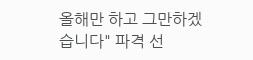올해만 하고 그만하겠습니다" 파격 선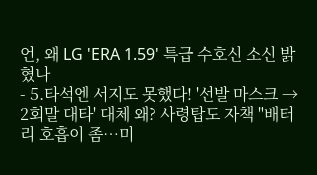언, 왜 LG 'ERA 1.59' 특급 수호신 소신 밝혔나
- 5.타석엔 서지도 못했다! '선발 마스크 → 2회말 대타' 대체 왜? 사령탑도 자책 "배터리 호흡이 좀…미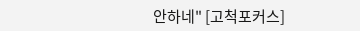안하네" [고척포커스]